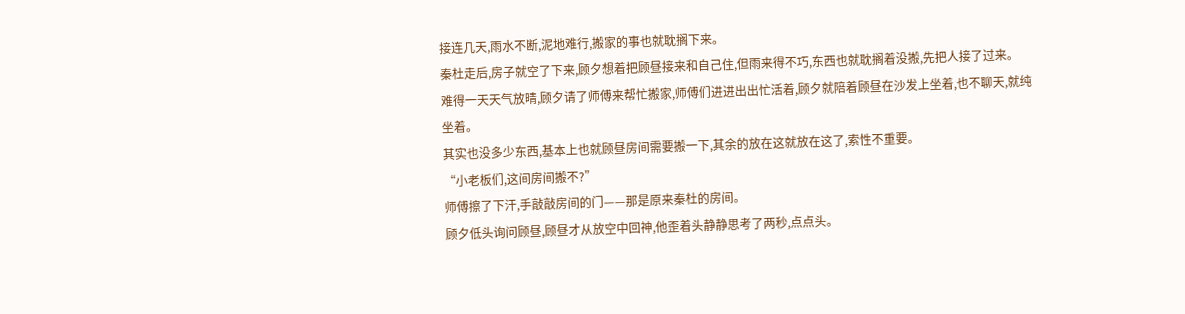接连几天,雨水不断,泥地难行,搬家的事也就耽搁下来。
秦杜走后,房子就空了下来,顾夕想着把顾昼接来和自己住,但雨来得不巧,东西也就耽搁着没搬,先把人接了过来。
难得一天天气放晴,顾夕请了师傅来帮忙搬家,师傅们进进出出忙活着,顾夕就陪着顾昼在沙发上坐着,也不聊天,就纯坐着。
其实也没多少东西,基本上也就顾昼房间需要搬一下,其余的放在这就放在这了,索性不重要。
“小老板们,这间房间搬不?”
师傅擦了下汗,手敲敲房间的门——那是原来秦杜的房间。
顾夕低头询问顾昼,顾昼才从放空中回神,他歪着头静静思考了两秒,点点头。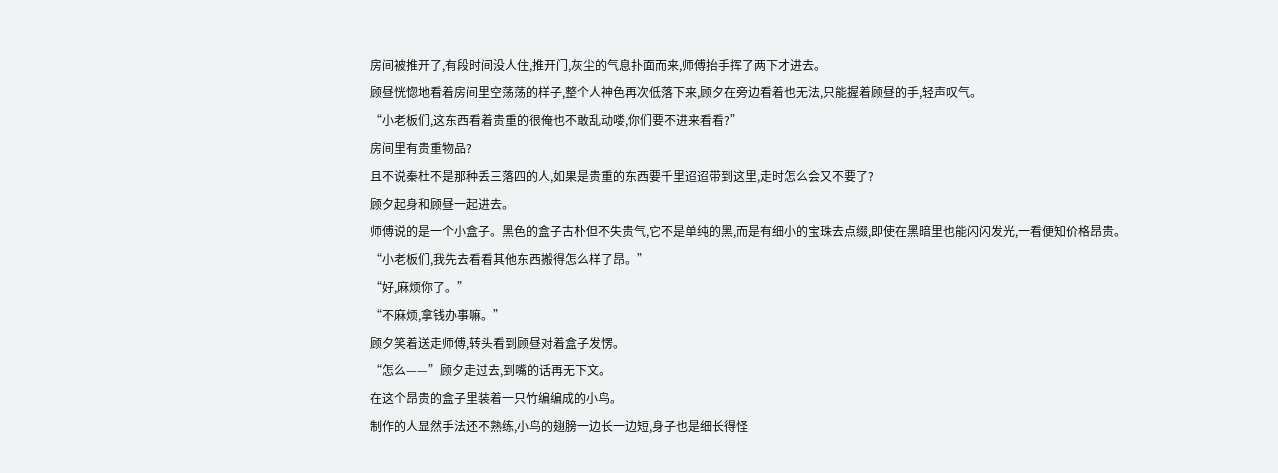房间被推开了,有段时间没人住,推开门,灰尘的气息扑面而来,师傅抬手挥了两下才进去。
顾昼恍惚地看着房间里空荡荡的样子,整个人神色再次低落下来,顾夕在旁边看着也无法,只能握着顾昼的手,轻声叹气。
“小老板们,这东西看着贵重的很俺也不敢乱动喽,你们要不进来看看?”
房间里有贵重物品?
且不说秦杜不是那种丢三落四的人,如果是贵重的东西要千里迢迢带到这里,走时怎么会又不要了?
顾夕起身和顾昼一起进去。
师傅说的是一个小盒子。黑色的盒子古朴但不失贵气,它不是单纯的黑,而是有细小的宝珠去点缀,即使在黑暗里也能闪闪发光,一看便知价格昂贵。
“小老板们,我先去看看其他东西搬得怎么样了昂。”
“好,麻烦你了。”
“不麻烦,拿钱办事嘛。”
顾夕笑着送走师傅,转头看到顾昼对着盒子发愣。
“怎么——”顾夕走过去,到嘴的话再无下文。
在这个昂贵的盒子里装着一只竹编编成的小鸟。
制作的人显然手法还不熟练,小鸟的翅膀一边长一边短,身子也是细长得怪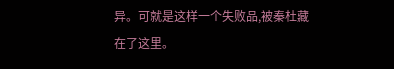异。可就是这样一个失败品,被秦杜藏在了这里。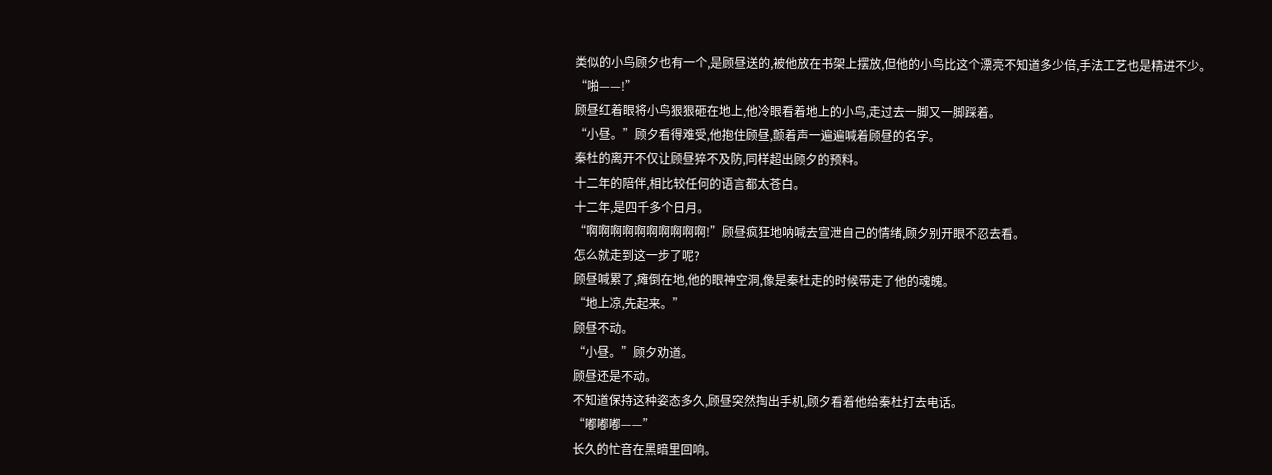类似的小鸟顾夕也有一个,是顾昼送的,被他放在书架上摆放,但他的小鸟比这个漂亮不知道多少倍,手法工艺也是精进不少。
“啪——!”
顾昼红着眼将小鸟狠狠砸在地上,他冷眼看着地上的小鸟,走过去一脚又一脚踩着。
“小昼。”顾夕看得难受,他抱住顾昼,颤着声一遍遍喊着顾昼的名字。
秦杜的离开不仅让顾昼猝不及防,同样超出顾夕的预料。
十二年的陪伴,相比较任何的语言都太苍白。
十二年,是四千多个日月。
“啊啊啊啊啊啊啊啊啊啊!”顾昼疯狂地呐喊去宣泄自己的情绪,顾夕别开眼不忍去看。
怎么就走到这一步了呢?
顾昼喊累了,瘫倒在地,他的眼神空洞,像是秦杜走的时候带走了他的魂魄。
“地上凉,先起来。”
顾昼不动。
“小昼。”顾夕劝道。
顾昼还是不动。
不知道保持这种姿态多久,顾昼突然掏出手机,顾夕看着他给秦杜打去电话。
“嘟嘟嘟——”
长久的忙音在黑暗里回响。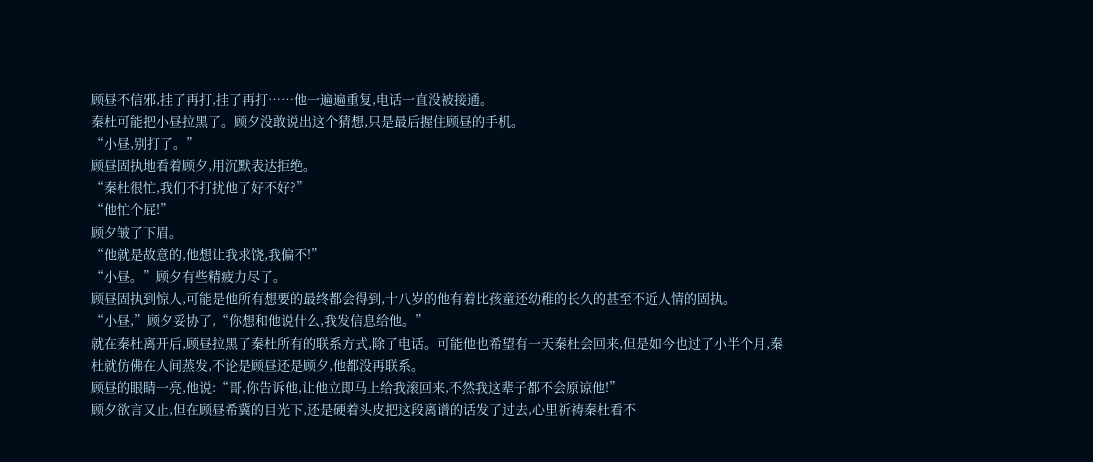顾昼不信邪,挂了再打,挂了再打……他一遍遍重复,电话一直没被接通。
秦杜可能把小昼拉黑了。顾夕没敢说出这个猜想,只是最后握住顾昼的手机。
“小昼,别打了。”
顾昼固执地看着顾夕,用沉默表达拒绝。
“秦杜很忙,我们不打扰他了好不好?”
“他忙个屁!”
顾夕皱了下眉。
“他就是故意的,他想让我求饶,我偏不!”
“小昼。”顾夕有些精疲力尽了。
顾昼固执到惊人,可能是他所有想要的最终都会得到,十八岁的他有着比孩童还幼稚的长久的甚至不近人情的固执。
“小昼,”顾夕妥协了,“你想和他说什么,我发信息给他。”
就在秦杜离开后,顾昼拉黑了秦杜所有的联系方式,除了电话。可能他也希望有一天秦杜会回来,但是如今也过了小半个月,秦杜就仿佛在人间蒸发,不论是顾昼还是顾夕,他都没再联系。
顾昼的眼睛一亮,他说:“哥,你告诉他,让他立即马上给我滚回来,不然我这辈子都不会原谅他!”
顾夕欲言又止,但在顾昼希冀的目光下,还是硬着头皮把这段离谱的话发了过去,心里祈祷秦杜看不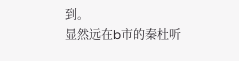到。
显然远在b市的秦杜听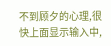不到顾夕的心理,很快上面显示输入中,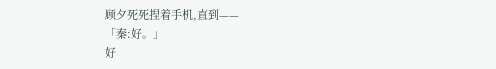顾夕死死捏着手机,直到——
「秦:好。」
好